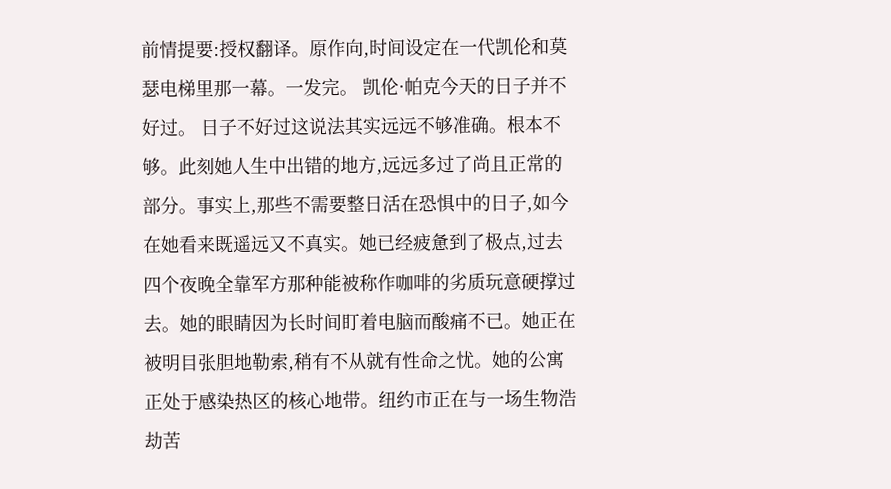前情提要:授权翻译。原作向,时间设定在一代凯伦和莫瑟电梯里那一幕。一发完。 凯伦·帕克今天的日子并不好过。 日子不好过这说法其实远远不够准确。根本不够。此刻她人生中出错的地方,远远多过了尚且正常的部分。事实上,那些不需要整日活在恐惧中的日子,如今在她看来既遥远又不真实。她已经疲惫到了极点,过去四个夜晚全靠军方那种能被称作咖啡的劣质玩意硬撑过去。她的眼睛因为长时间盯着电脑而酸痛不已。她正在被明目张胆地勒索,稍有不从就有性命之忧。她的公寓正处于感染热区的核心地带。纽约市正在与一场生物浩劫苦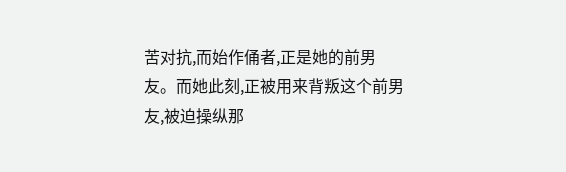苦对抗,而始作俑者,正是她的前男友。而她此刻,正被用来背叛这个前男友,被迫操纵那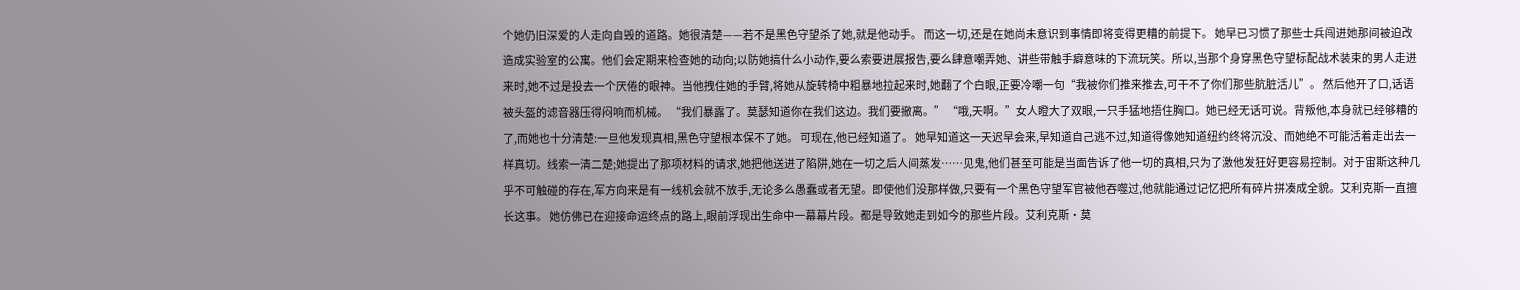个她仍旧深爱的人走向自毁的道路。她很清楚——若不是黑色守望杀了她,就是他动手。 而这一切,还是在她尚未意识到事情即将变得更糟的前提下。 她早已习惯了那些士兵闯进她那间被迫改造成实验室的公寓。他们会定期来检查她的动向;以防她搞什么小动作,要么索要进展报告,要么肆意嘲弄她、讲些带触手癖意味的下流玩笑。所以,当那个身穿黑色守望标配战术装束的男人走进来时,她不过是投去一个厌倦的眼神。当他拽住她的手臂,将她从旋转椅中粗暴地拉起来时,她翻了个白眼,正要冷嘲一句“我被你们推来推去,可干不了你们那些肮脏活儿”。 然后他开了口,话语被头盔的滤音器压得闷响而机械。 “我们暴露了。莫瑟知道你在我们这边。我们要撤离。” “哦,天啊。”女人瞪大了双眼,一只手猛地捂住胸口。她已经无话可说。背叛他,本身就已经够糟的了,而她也十分清楚:一旦他发现真相,黑色守望根本保不了她。 可现在,他已经知道了。 她早知道这一天迟早会来,早知道自己逃不过,知道得像她知道纽约终将沉没、而她绝不可能活着走出去一样真切。线索一清二楚;她提出了那项材料的请求,她把他送进了陷阱,她在一切之后人间蒸发……见鬼,他们甚至可能是当面告诉了他一切的真相,只为了激他发狂好更容易控制。对于宙斯这种几乎不可触碰的存在,军方向来是有一线机会就不放手,无论多么愚蠢或者无望。即使他们没那样做,只要有一个黑色守望军官被他吞噬过,他就能通过记忆把所有碎片拼凑成全貌。艾利克斯一直擅长这事。 她仿佛已在迎接命运终点的路上,眼前浮现出生命中一幕幕片段。都是导致她走到如今的那些片段。艾利克斯·莫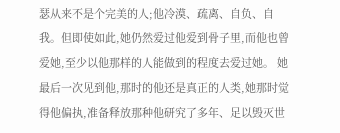瑟从来不是个完美的人;他冷漠、疏离、自负、自我。但即使如此,她仍然爱过他爱到骨子里,而他也曾爱她,至少以他那样的人能做到的程度去爱过她。 她最后一次见到他,那时的他还是真正的人类,她那时觉得他偏执,准备释放那种他研究了多年、足以毁灭世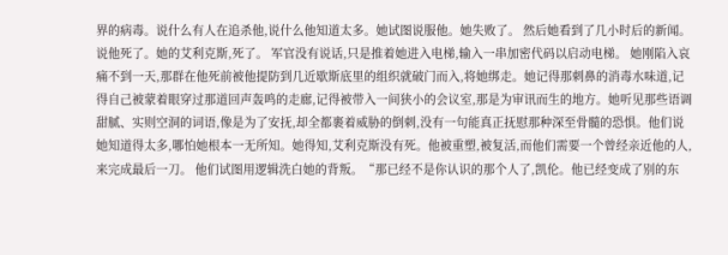界的病毒。说什么有人在追杀他,说什么他知道太多。她试图说服他。她失败了。 然后她看到了几小时后的新闻。说他死了。她的艾利克斯,死了。 军官没有说话,只是推着她进入电梯,输入一串加密代码以启动电梯。 她刚陷入哀痛不到一天,那群在他死前被他提防到几近歇斯底里的组织就破门而入,将她绑走。她记得那刺鼻的消毒水味道,记得自己被蒙着眼穿过那道回声轰鸣的走廊,记得被带入一间狭小的会议室,那是为审讯而生的地方。她听见那些语调甜腻、实则空洞的词语,像是为了安抚,却全都裹着威胁的倒刺,没有一句能真正抚慰那种深至骨髓的恐惧。他们说她知道得太多,哪怕她根本一无所知。她得知,艾利克斯没有死。他被重塑,被复活,而他们需要一个曾经亲近他的人,来完成最后一刀。 他们试图用逻辑洗白她的背叛。“那已经不是你认识的那个人了,凯伦。他已经变成了别的东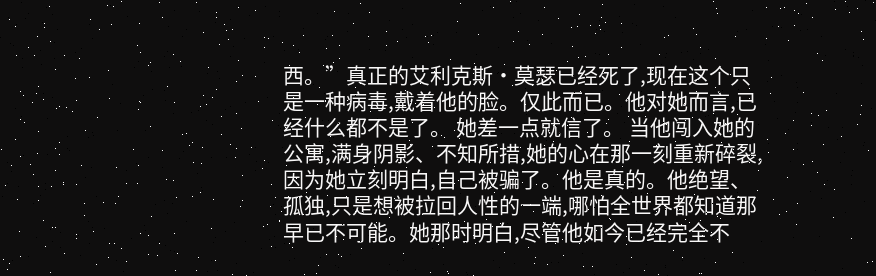西。”真正的艾利克斯·莫瑟已经死了,现在这个只是一种病毒,戴着他的脸。仅此而已。他对她而言,已经什么都不是了。 她差一点就信了。 当他闯入她的公寓,满身阴影、不知所措,她的心在那一刻重新碎裂,因为她立刻明白,自己被骗了。他是真的。他绝望、孤独,只是想被拉回人性的一端,哪怕全世界都知道那早已不可能。她那时明白,尽管他如今已经完全不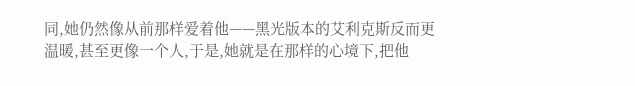同,她仍然像从前那样爱着他——黑光版本的艾利克斯反而更温暖,甚至更像一个人,于是,她就是在那样的心境下,把他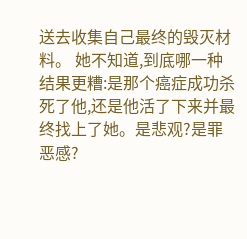送去收集自己最终的毁灭材料。 她不知道,到底哪一种结果更糟:是那个癌症成功杀死了他,还是他活了下来并最终找上了她。是悲观?是罪恶感?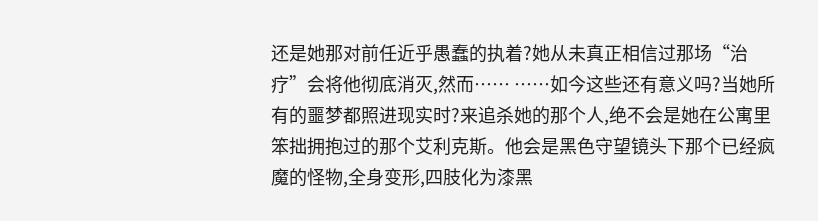还是她那对前任近乎愚蠢的执着?她从未真正相信过那场“治疗”会将他彻底消灭,然而…… ……如今这些还有意义吗?当她所有的噩梦都照进现实时?来追杀她的那个人,绝不会是她在公寓里笨拙拥抱过的那个艾利克斯。他会是黑色守望镜头下那个已经疯魔的怪物,全身变形,四肢化为漆黑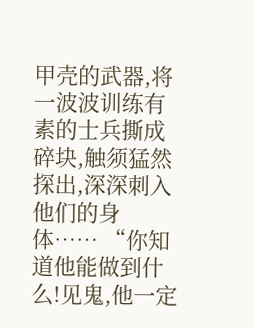甲壳的武器,将一波波训练有素的士兵撕成碎块,触须猛然探出,深深刺入他们的身体…… “你知道他能做到什么!见鬼,他一定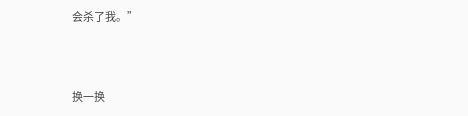会杀了我。”




换一换